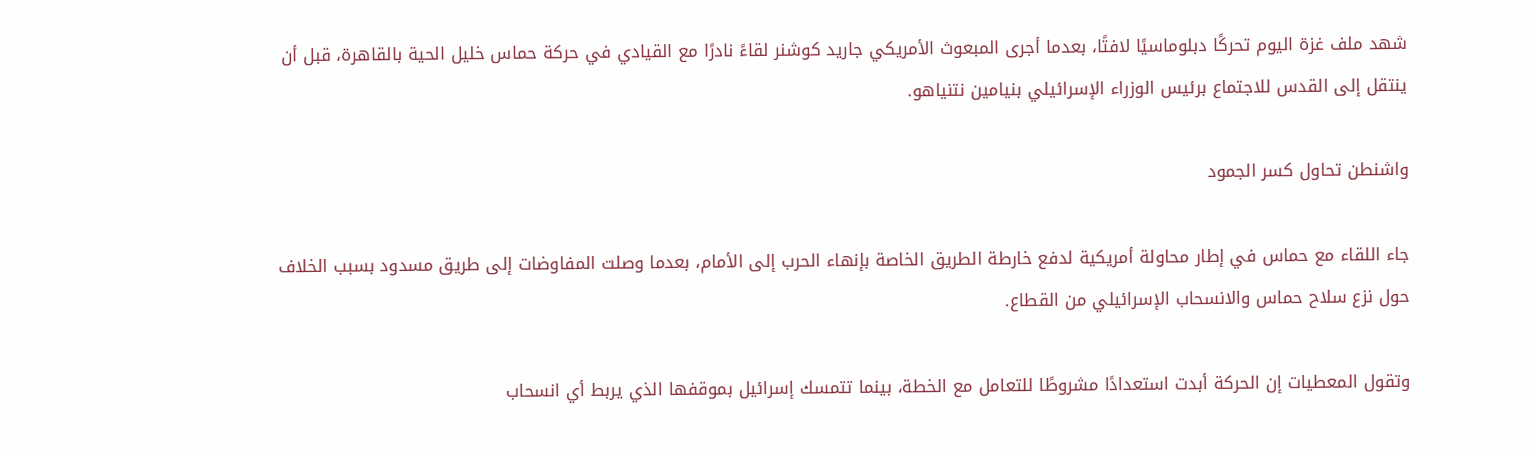شهد ملف غزة اليوم تحركًا دبلوماسيًا لافتًا، بعدما أجرى المبعوث الأمريكي جاريد كوشنر لقاءً نادرًا مع القيادي في حركة حماس خليل الحية بالقاهرة، قبل أن ينتقل إلى القدس للاجتماع برئيس الوزراء الإسرائيلي بنيامين نتنياهو.

واشنطن تحاول كسر الجمود

جاء اللقاء مع حماس في إطار محاولة أمريكية لدفع خارطة الطريق الخاصة بإنهاء الحرب إلى الأمام، بعدما وصلت المفاوضات إلى طريق مسدود بسبب الخلاف حول نزع سلاح حماس والانسحاب الإسرائيلي من القطاع.

وتقول المعطيات إن الحركة أبدت استعدادًا مشروطًا للتعامل مع الخطة، بينما تتمسك إسرائيل بموقفها الذي يربط أي انسحاب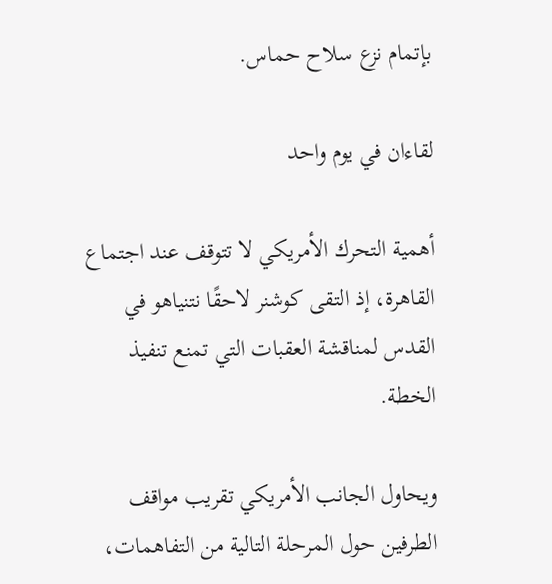بإتمام نزع سلاح حماس.

لقاءان في يوم واحد

أهمية التحرك الأمريكي لا تتوقف عند اجتماع القاهرة، إذ التقى كوشنر لاحقًا نتنياهو في القدس لمناقشة العقبات التي تمنع تنفيذ الخطة.

ويحاول الجانب الأمريكي تقريب مواقف الطرفين حول المرحلة التالية من التفاهمات،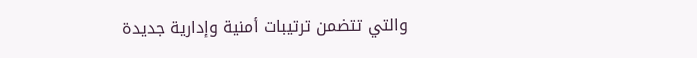والتي تتضمن ترتيبات أمنية وإدارية جديدة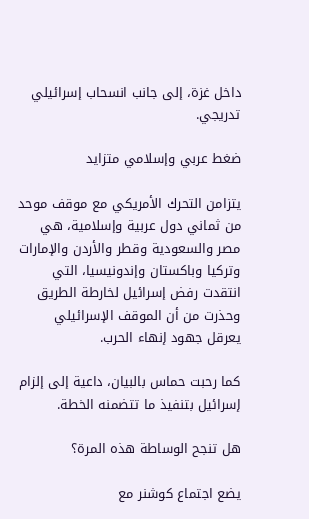داخل غزة، إلى جانب انسحاب إسرائيلي تدريجي.

ضغط عربي وإسلامي متزايد

يتزامن التحرك الأمريكي مع موقف موحد من ثماني دول عربية وإسلامية، هي مصر والسعودية وقطر والأردن والإمارات وتركيا وباكستان وإندونيسيا، التي انتقدت رفض إسرائيل لخارطة الطريق وحذرت من أن الموقف الإسرائيلي يعرقل جهود إنهاء الحرب.

كما رحبت حماس بالبيان، داعية إلى إلزام إسرائيل بتنفيذ ما تتضمنه الخطة.

هل تنجح الوساطة هذه المرة؟

يضع اجتماع كوشنر مع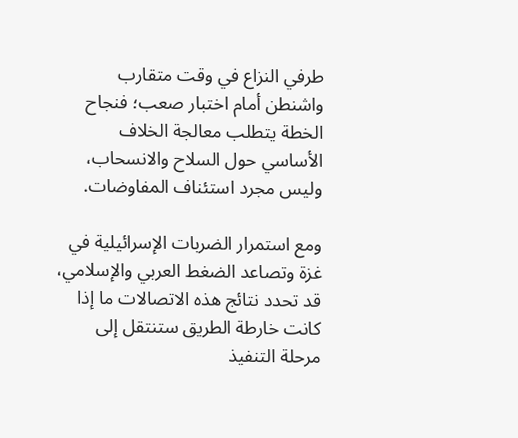طرفي النزاع في وقت متقارب واشنطن أمام اختبار صعب؛ فنجاح الخطة يتطلب معالجة الخلاف الأساسي حول السلاح والانسحاب، وليس مجرد استئناف المفاوضات.

ومع استمرار الضربات الإسرائيلية في غزة وتصاعد الضغط العربي والإسلامي، قد تحدد نتائج هذه الاتصالات ما إذا كانت خارطة الطريق ستنتقل إلى مرحلة التنفيذ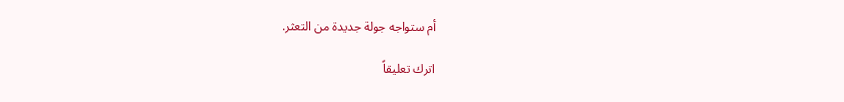أم ستواجه جولة جديدة من التعثر.

اترك تعليقاً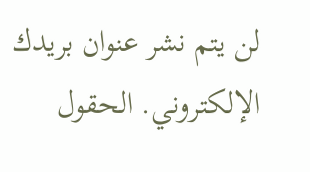لن يتم نشر عنوان بريدك الإلكتروني. الحقول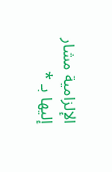الإلزامية مشار إليها بـ *